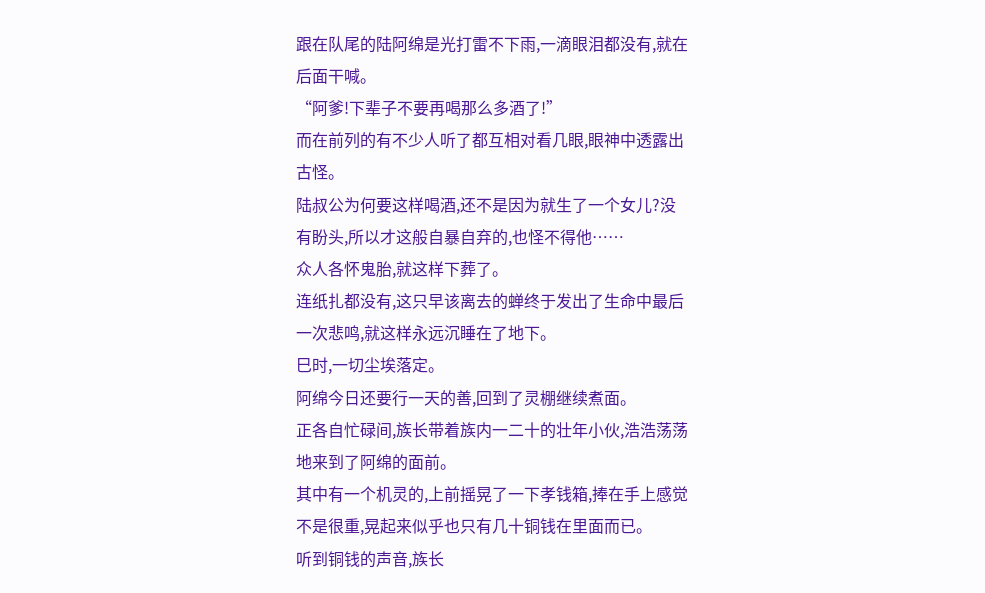跟在队尾的陆阿绵是光打雷不下雨,一滴眼泪都没有,就在后面干喊。
“阿爹!下辈子不要再喝那么多酒了!”
而在前列的有不少人听了都互相对看几眼,眼神中透露出古怪。
陆叔公为何要这样喝酒,还不是因为就生了一个女儿?没有盼头,所以才这般自暴自弃的,也怪不得他……
众人各怀鬼胎,就这样下葬了。
连纸扎都没有,这只早该离去的蝉终于发出了生命中最后一次悲鸣,就这样永远沉睡在了地下。
巳时,一切尘埃落定。
阿绵今日还要行一天的善,回到了灵棚继续煮面。
正各自忙碌间,族长带着族内一二十的壮年小伙,浩浩荡荡地来到了阿绵的面前。
其中有一个机灵的,上前摇晃了一下孝钱箱,捧在手上感觉不是很重,晃起来似乎也只有几十铜钱在里面而已。
听到铜钱的声音,族长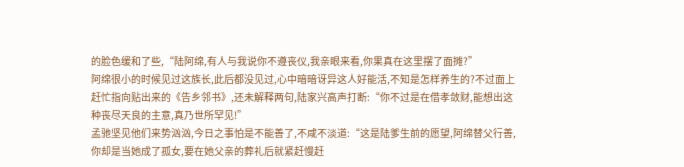的脸色缓和了些,“陆阿绵,有人与我说你不遵丧仪,我亲眼来看,你果真在这里摆了面摊?”
阿绵很小的时候见过这族长,此后都没见过,心中暗暗讶异这人好能活,不知是怎样养生的?不过面上赶忙指向贴出来的《告乡邻书》,还未解释两句,陆家兴高声打断:“你不过是在借孝敛财,能想出这种丧尽天良的主意,真乃世所罕见!”
孟驰坚见他们来势汹汹,今日之事怕是不能善了,不咸不淡道:“这是陆爹生前的愿望,阿绵替父行善,你却是当她成了孤女,要在她父亲的葬礼后就紧赶慢赶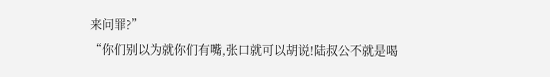来问罪?”
“你们别以为就你们有嘴,张口就可以胡说!陆叔公不就是喝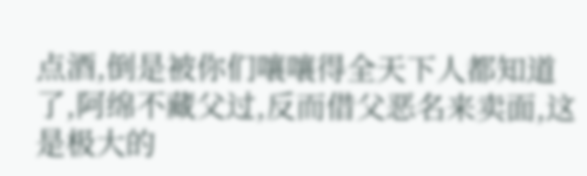点酒,倒是被你们嚷嚷得全天下人都知道了,阿绵不藏父过,反而借父恶名来卖面,这是极大的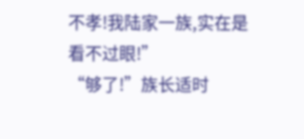不孝!我陆家一族,实在是看不过眼!”
“够了!”族长适时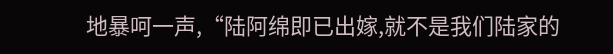地暴呵一声,“陆阿绵即已出嫁,就不是我们陆家的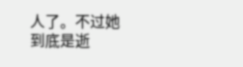人了。不过她到底是逝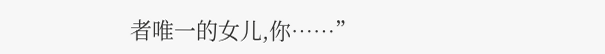者唯一的女儿,你……”